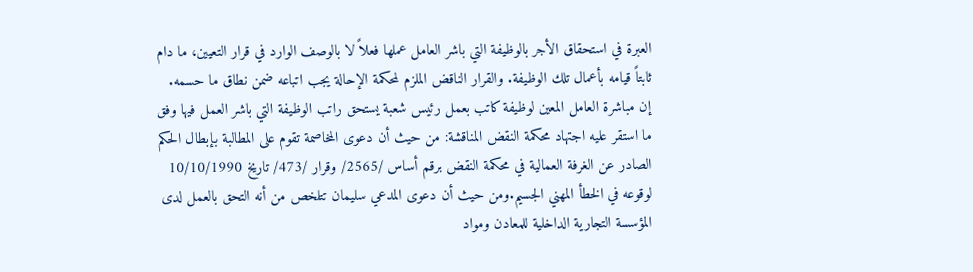العبرة في استحقاق الأجر بالوظيفة التي باشر العامل عملها فعلاً لا بالوصف الوارد في قرار التعيين، ما دام ثابتاً قيامه بأعمال تلك الوظيفة. والقرار الناقض الملزم لمحكمة الإحالة يجب اتباعه ضمن نطاق ما حسمه.
إن مباشرة العامل المعين لوظيفة كاتب بعمل رئيس شعبة يستحق راتب الوظيفة التي باشر العمل فيها وفق ما استقر عليه اجتهاد محكمة النقض المناقشة: من حيث أن دعوى المخاصمة تقوم على المطالبة بإبطال الحكم الصادر عن الغرفة العمالية في محكمة النقض برقم أساس /2565/ وقرار /473/ تاريخ 10/10/1990 لوقوعه في الخطأ المهني الجسيم.ومن حيث أن دعوى المدعي سليمان تتلخص من أنه التحق بالعمل لدى المؤسسة التجارية الداخلية للمعادن ومواد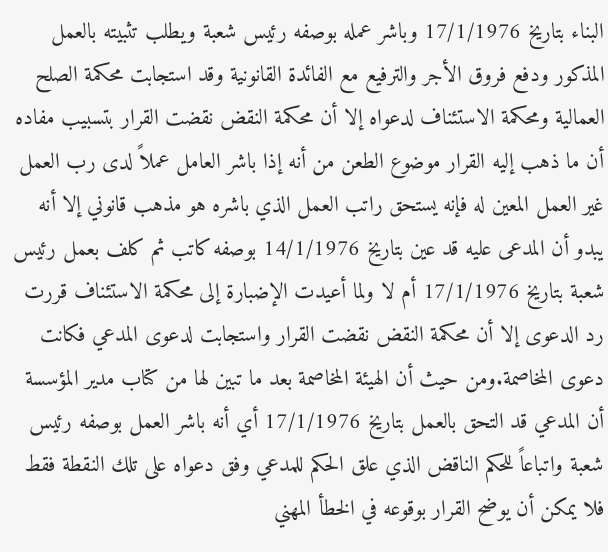البناء بتاريخ 17/1/1976 وباشر عمله بوصفه رئيس شعبة ويطلب تثبيته بالعمل المذكور ودفع فروق الأجر والترفيع مع الفائدة القانونية وقد استجابت محكمة الصلح العمالية ومحكمة الاستئناف لدعواه إلا أن محكمة النقض نقضت القرار بتسبيب مفاده أن ما ذهب إليه القرار موضوع الطعن من أنه إذا باشر العامل عملاً لدى رب العمل غير العمل المعين له فإنه يستحق راتب العمل الذي باشره هو مذهب قانوني إلا أنه يبدو أن المدعى عليه قد عين بتاريخ 14/1/1976 بوصفه كاتب ثم كلف بعمل رئيس شعبة بتاريخ 17/1/1976 أم لا ولما أعيدت الإضبارة إلى محكمة الاستئناف قررت رد الدعوى إلا أن محكمة النقض نقضت القرار واستجابت لدعوى المدعي فكانت دعوى المخاصمة.ومن حيث أن الهيئة المخاصمة بعد ما تبين لها من كتاب مدير المؤسسة أن المدعي قد التحق بالعمل بتاريخ 17/1/1976 أي أنه باشر العمل بوصفه رئيس شعبة واتباعاً للحكم الناقض الذي علق الحكم للمدعي وفق دعواه على تلك النقطة فقط فلا يمكن أن يوضح القرار بوقوعه في الخطأ المهني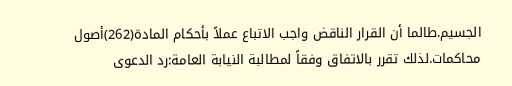الجسيم.طالما أن القرار الناقض واجب الاتباع عملاً بأحكام المادة(262)أصول محاكمات.لذلك تقرر بالاتفاق وفقاً لمطالبة النيابة العامة:رد الدعوى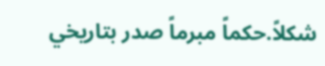شكلاً.حكماً مبرماً صدر بتاريخي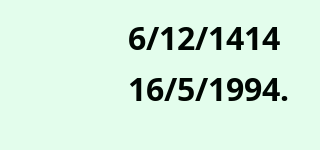6/12/1414 16/5/1994.